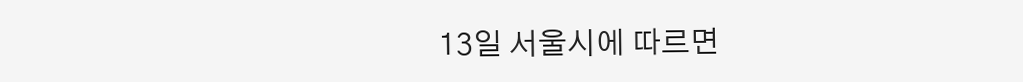13일 서울시에 따르면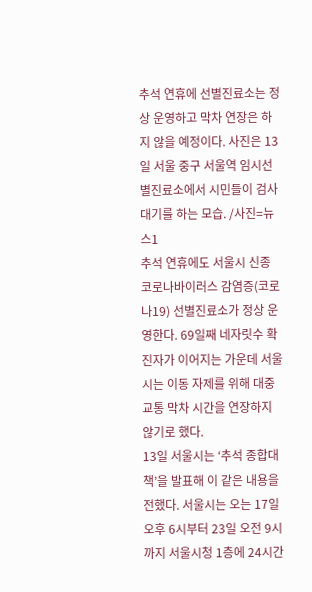추석 연휴에 선별진료소는 정상 운영하고 막차 연장은 하지 않을 예정이다. 사진은 13일 서울 중구 서울역 임시선별진료소에서 시민들이 검사 대기를 하는 모습. /사진=뉴스1
추석 연휴에도 서울시 신종 코로나바이러스 감염증(코로나19) 선별진료소가 정상 운영한다. 69일째 네자릿수 확진자가 이어지는 가운데 서울시는 이동 자제를 위해 대중교통 막차 시간을 연장하지 않기로 했다.
13일 서울시는 ‘추석 종합대책’을 발표해 이 같은 내용을 전했다. 서울시는 오는 17일 오후 6시부터 23일 오전 9시까지 서울시청 1층에 24시간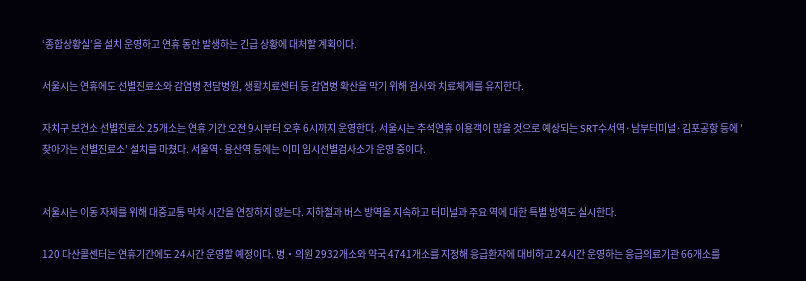‘종합상황실’을 설치 운영하고 연휴 동안 발생하는 긴급 상황에 대처할 계획이다.

서울시는 연휴에도 선별진료소와 감염병 전담병원, 생활치료센터 등 감염병 확산을 막기 위해 검사와 치료체계를 유지한다.

자치구 보건소 선별진료소 25개소는 연휴 기간 오전 9시부터 오후 6시까지 운영한다. 서울시는 추석연휴 이용객이 많을 것으로 예상되는 SRT수서역·남부터미널·김포공항 등에 '찾아가는 선별진료소' 설치를 마쳤다. 서울역·용산역 등에는 이미 임시선별검사소가 운영 중이다.


서울시는 이동 자제를 위해 대중교통 막차 시간을 연장하지 않는다. 지하철과 버스 방역을 지속하고 터미널과 주요 역에 대한 특별 방역도 실시한다.

120 다산콜센터는 연휴기간에도 24시간 운영할 예정이다. 병‧의원 2932개소와 약국 4741개소를 지정해 응급환자에 대비하고 24시간 운영하는 응급의료기관 66개소를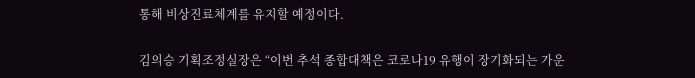통해 비상진료체계를 유지할 예정이다.

김의승 기획조정실장은 “이번 추석 종합대책은 코로나19 유행이 장기화되는 가운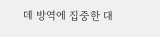데 방역에 집중한 대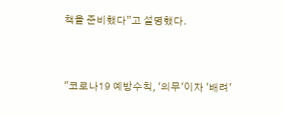책을 준비했다”고 설명했다.


"코로나19 예방수칙, '의무'이자 '배려'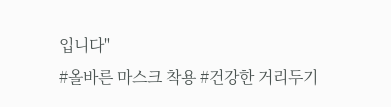입니다"
#올바른 마스크 착용 #건강한 거리두기